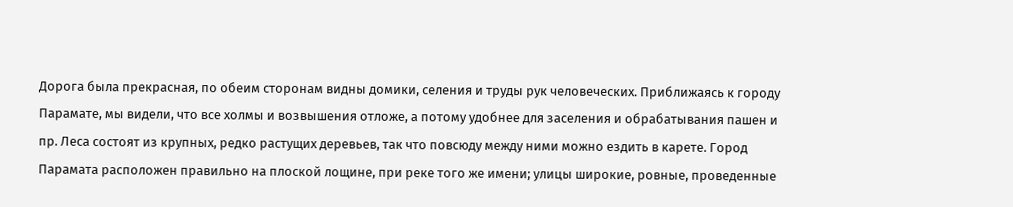Дорога была прекрасная, по обеим сторонам видны домики, селения и труды рук человеческих. Приближаясь к городу Парамате, мы видели, что все холмы и возвышения отложе, а потому удобнее для заселения и обрабатывания пашен и пр. Леса состоят из крупных, редко растущих деревьев, так что повсюду между ними можно ездить в карете. Город Парамата расположен правильно на плоской лощине, при реке того же имени; улицы широкие, ровные, проведенные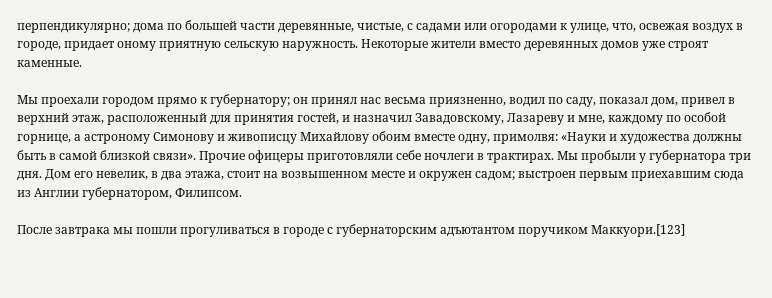перпендикулярно; дома по большей части деревянные, чистые, с садами или огородами к улице, что, освежая воздух в городе, придает оному приятную сельскую наружность. Некоторые жители вместо деревянных домов уже строят каменные.

Мы проехали городом прямо к губернатору; он принял нас весьма приязненно, водил по саду, показал дом, привел в верхний этаж, расположенный для принятия гостей, и назначил Завадовскому, Лазареву и мне, каждому по особой горнице, а астроному Симонову и живописцу Михайлову обоим вместе одну, примолвя: «Науки и художества должны быть в самой близкой связи». Прочие офицеры приготовляли себе ночлеги в трактирах. Мы пробыли у губернатора три дня. Дом его невелик, в два этажа, стоит на возвышенном месте и окружен садом; выстроен первым приехавшим сюда из Англии губернатором, Филипсом.

После завтрака мы пошли прогуливаться в городе с губернаторским адъютантом поручиком Маккуори.[123]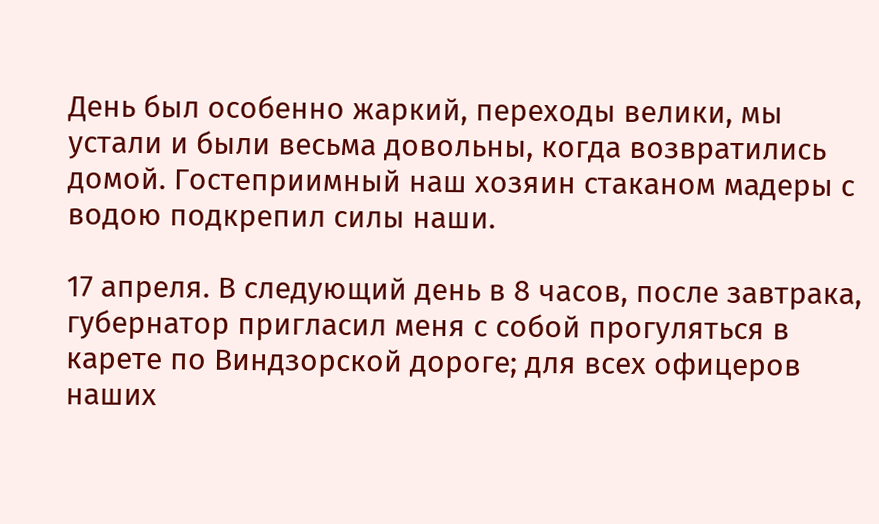День был особенно жаркий, переходы велики, мы устали и были весьма довольны, когда возвратились домой. Гостеприимный наш хозяин стаканом мадеры с водою подкрепил силы наши.

17 апреля. В следующий день в 8 часов, после завтрака, губернатор пригласил меня с собой прогуляться в карете по Виндзорской дороге; для всех офицеров наших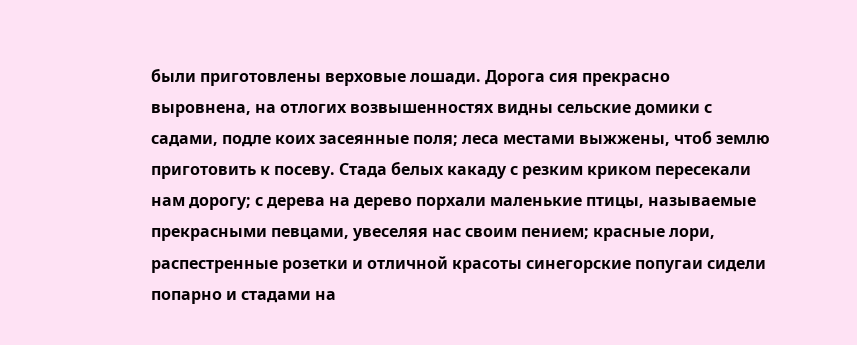были приготовлены верховые лошади. Дорога сия прекрасно выровнена, на отлогих возвышенностях видны сельские домики с садами, подле коих засеянные поля; леса местами выжжены, чтоб землю приготовить к посеву. Стада белых какаду с резким криком пересекали нам дорогу; с дерева на дерево порхали маленькие птицы, называемые прекрасными певцами, увеселяя нас своим пением; красные лори, распестренные розетки и отличной красоты синегорские попугаи сидели попарно и стадами на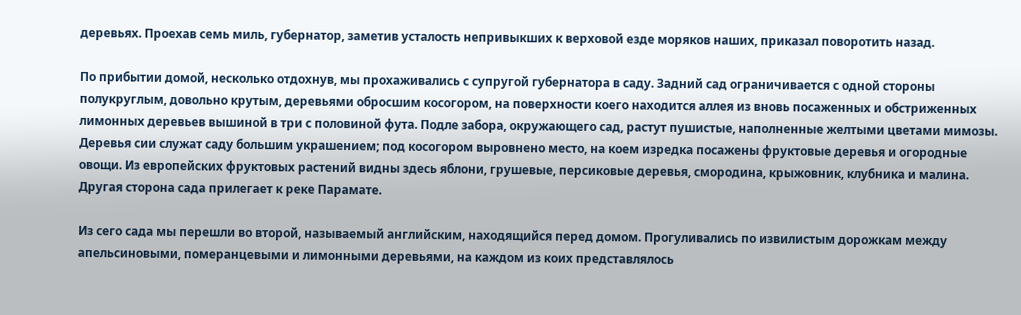деревьях. Проехав семь миль, губернатор, заметив усталость непривыкших к верховой езде моряков наших, приказал поворотить назад.

По прибытии домой, несколько отдохнув, мы прохаживались с супругой губернатора в саду. Задний сад ограничивается с одной стороны полукруглым, довольно крутым, деревьями обросшим косогором, на поверхности коего находится аллея из вновь посаженных и обстриженных лимонных деревьев вышиной в три с половиной фута. Подле забора, окружающего сад, растут пушистые, наполненные желтыми цветами мимозы. Деревья сии служат саду большим украшением; под косогором выровнено место, на коем изредка посажены фруктовые деревья и огородные овощи. Из европейских фруктовых растений видны здесь яблони, грушевые, персиковые деревья, смородина, крыжовник, клубника и малина. Другая сторона сада прилегает к реке Парамате.

Из сего сада мы перешли во второй, называемый английским, находящийся перед домом. Прогуливались по извилистым дорожкам между апельсиновыми, померанцевыми и лимонными деревьями, на каждом из коих представлялось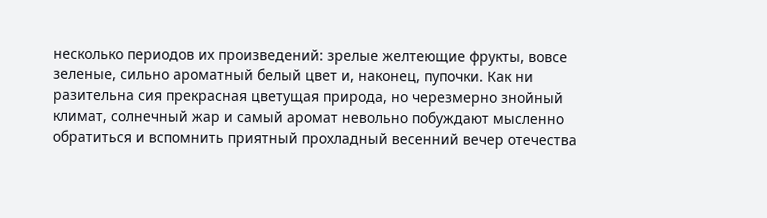несколько периодов их произведений: зрелые желтеющие фрукты, вовсе зеленые, сильно ароматный белый цвет и, наконец, пупочки. Как ни разительна сия прекрасная цветущая природа, но черезмерно знойный климат, солнечный жар и самый аромат невольно побуждают мысленно обратиться и вспомнить приятный прохладный весенний вечер отечества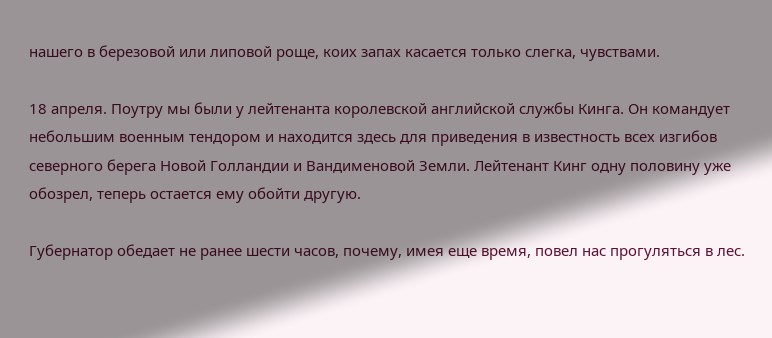нашего в березовой или липовой роще, коих запах касается только слегка, чувствами.

18 апреля. Поутру мы были у лейтенанта королевской английской службы Кинга. Он командует небольшим военным тендором и находится здесь для приведения в известность всех изгибов северного берега Новой Голландии и Вандименовой Земли. Лейтенант Кинг одну половину уже обозрел, теперь остается ему обойти другую.

Губернатор обедает не ранее шести часов, почему, имея еще время, повел нас прогуляться в лес.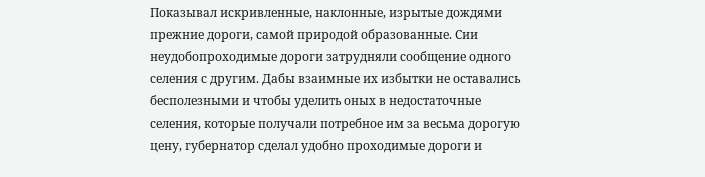Показывал искривленные, наклонные, изрытые дождями прежние дороги, самой природой образованные. Сии неудобопроходимые дороги затрудняли сообщение одного селения с другим. Дабы взаимные их избытки не оставались бесполезными и чтобы уделить оных в недостаточные селения, которые получали потребное им за весьма дорогую цену, губернатор сделал удобно проходимые дороги и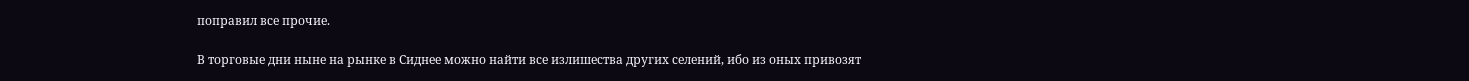поправил все прочие.

В торговые дни ныне на рынке в Сиднее можно найти все излишества других селений, ибо из оных привозят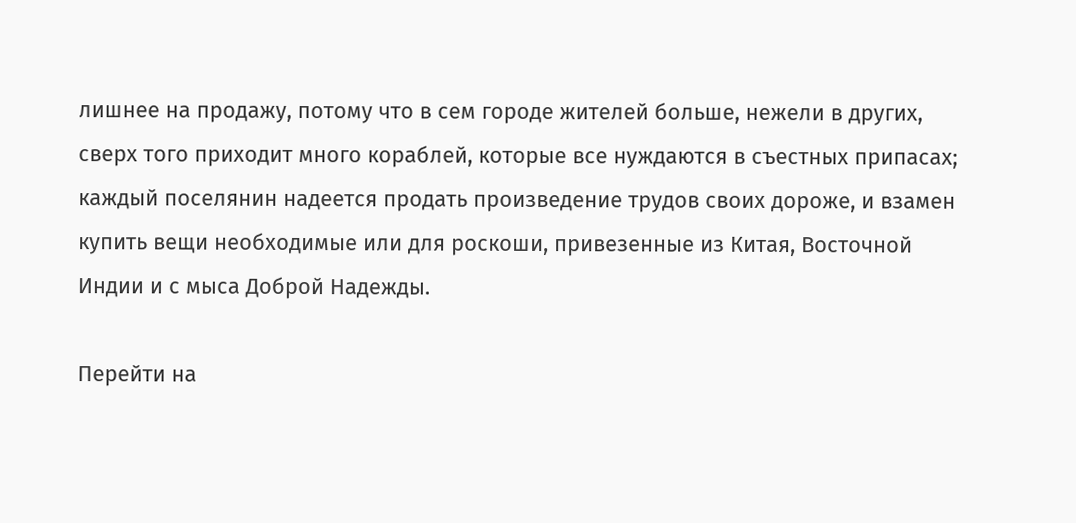лишнее на продажу, потому что в сем городе жителей больше, нежели в других, сверх того приходит много кораблей, которые все нуждаются в съестных припасах; каждый поселянин надеется продать произведение трудов своих дороже, и взамен купить вещи необходимые или для роскоши, привезенные из Китая, Восточной Индии и с мыса Доброй Надежды.

Перейти на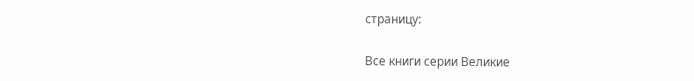страницу:

Все книги серии Великие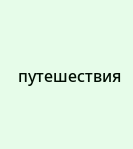путешествия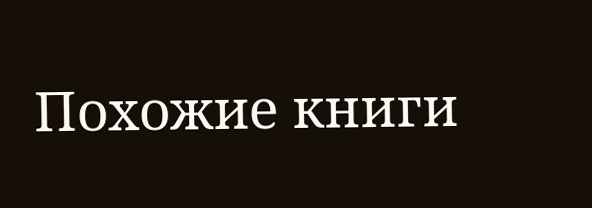Похожие книги